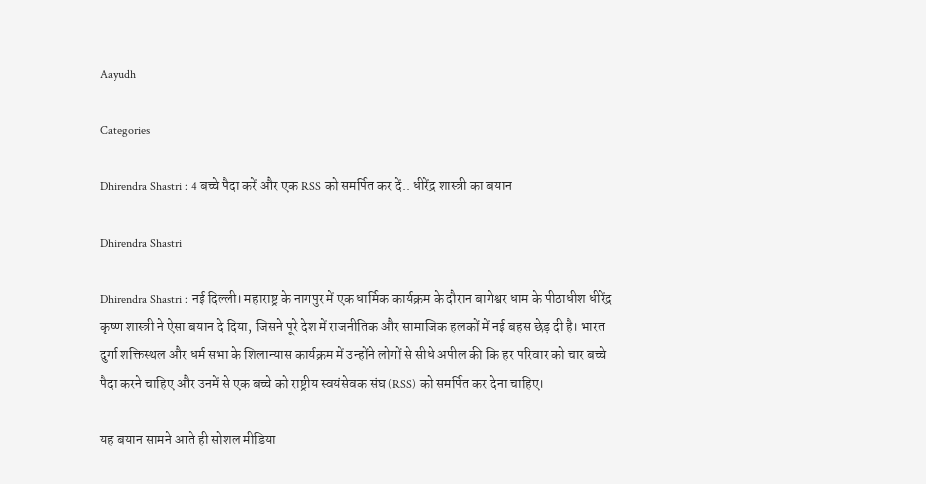Aayudh

Categories

Dhirendra Shastri : 4 बच्चे पैदा करें और एक RSS को समर्पित कर दें.. धीरेंद्र शास्त्री का बयान

Dhirendra Shastri

Dhirendra Shastri : नई दिल्ली। महाराष्ट्र के नागपुर में एक धार्मिक कार्यक्रम के दौरान बागेश्वर धाम के पीठाधीश धीरेंद्र कृष्ण शास्त्री ने ऐसा बयान दे दिया, जिसने पूरे देश में राजनीतिक और सामाजिक हलकों में नई बहस छेड़ दी है। भारत दुर्गा शक्तिस्थल और धर्म सभा के शिलान्यास कार्यक्रम में उन्होंने लोगों से सीधे अपील की कि हर परिवार को चार बच्चे पैदा करने चाहिए और उनमें से एक बच्चे को राष्ट्रीय स्वयंसेवक संघ (RSS) को समर्पित कर देना चाहिए।

यह बयान सामने आते ही सोशल मीडिया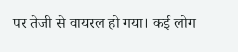पर तेजी से वायरल हो गया। कई लोग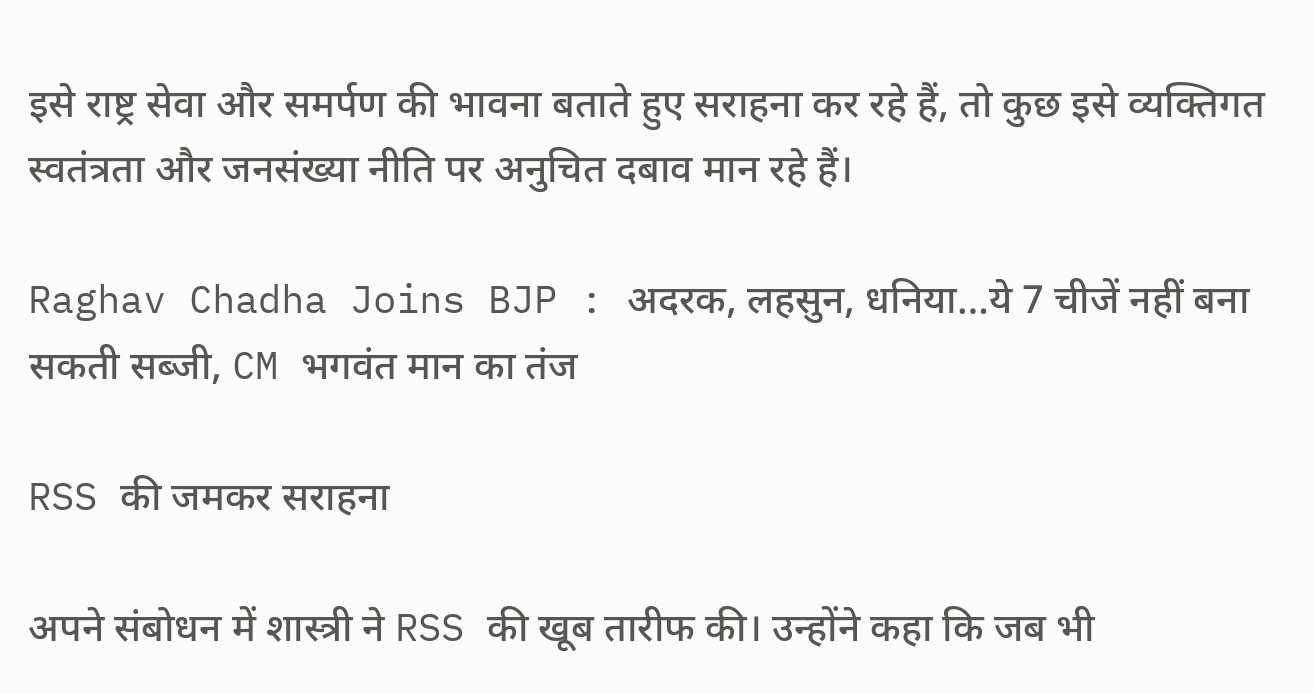इसे राष्ट्र सेवा और समर्पण की भावना बताते हुए सराहना कर रहे हैं, तो कुछ इसे व्यक्तिगत स्वतंत्रता और जनसंख्या नीति पर अनुचित दबाव मान रहे हैं।

Raghav Chadha Joins BJP : अदरक, लहसुन, धनिया…ये 7 चीजें नहीं बना सकती सब्जी, CM भगवंत मान का तंज

RSS की जमकर सराहना

अपने संबोधन में शास्त्री ने RSS की खूब तारीफ की। उन्होंने कहा कि जब भी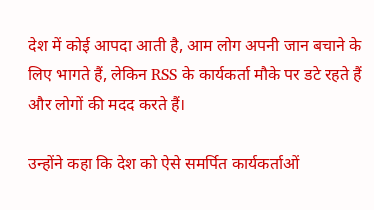देश में कोई आपदा आती है, आम लोग अपनी जान बचाने के लिए भागते हैं, लेकिन RSS के कार्यकर्ता मौके पर डटे रहते हैं और लोगों की मदद करते हैं।

उन्होंने कहा कि देश को ऐसे समर्पित कार्यकर्ताओं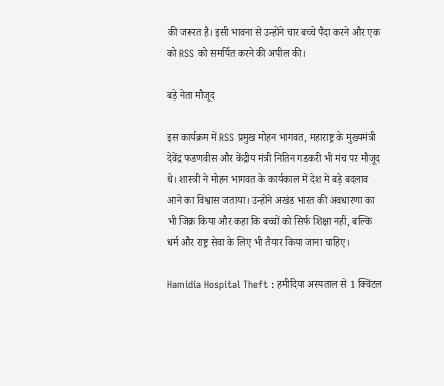की जरूरत है। इसी भावना से उन्होंने चार बच्चे पैदा करने और एक को RSS को समर्पित करने की अपील की।

बड़े नेता मौजूद

इस कार्यक्रम में RSS प्रमुख मोहन भागवत, महाराष्ट्र के मुख्यमंत्री देवेंद्र फडणवीस और केंद्रीय मंत्री नितिन गडकरी भी मंच पर मौजूद थे। शास्त्री ने मोहन भागवत के कार्यकाल में देश में बड़े बदलाव आने का विश्वास जताया। उन्होंने अखंड भारत की अवधारणा का भी जिक्र किया और कहा कि बच्चों को सिर्फ शिक्षा नहीं, बल्कि धर्म और राष्ट्र सेवा के लिए भी तैयार किया जाना चाहिए।

Hamidia Hospital Theft : हमीदिया अस्पताल से 1 क्विंटल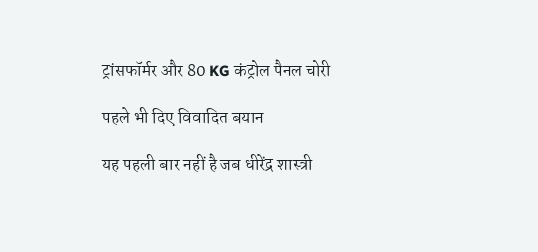ट्रांसफॉर्मर और 80 KG कंट्रोल पैनल चोरी

पहले भी दिए विवादित बयान

यह पहली बार नहीं है जब धीरेंद्र शास्त्री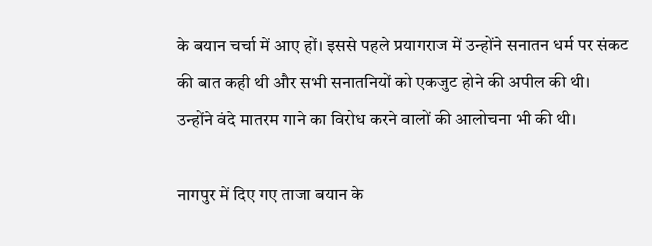के बयान चर्चा में आए हों। इससे पहले प्रयागराज में उन्होंने सनातन धर्म पर संकट की बात कही थी और सभी सनातनियों को एकजुट होने की अपील की थी। उन्होंने वंदे मातरम गाने का विरोध करने वालों की आलोचना भी की थी।

नागपुर में दिए गए ताजा बयान के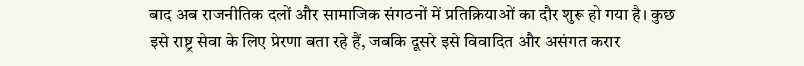बाद अब राजनीतिक दलों और सामाजिक संगठनों में प्रतिक्रियाओं का दौर शुरू हो गया है। कुछ इसे राष्ट्र सेवा के लिए प्रेरणा बता रहे हैं, जबकि दूसरे इसे विवादित और असंगत करार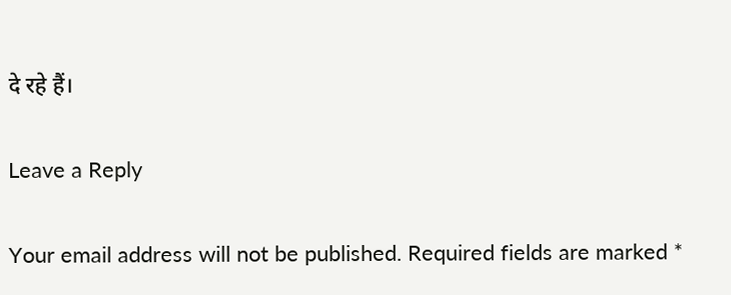दे रहे हैं।

Leave a Reply

Your email address will not be published. Required fields are marked *